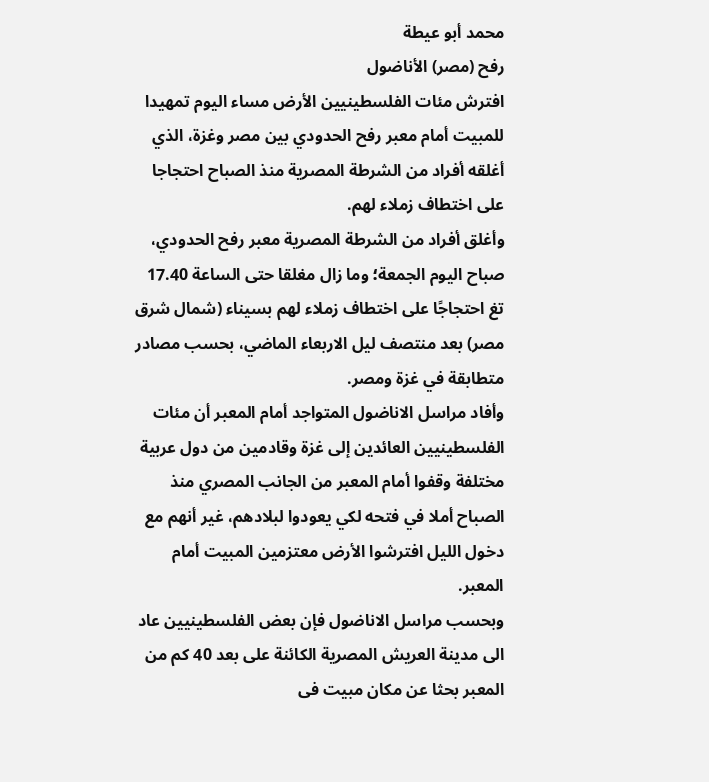محمد أبو عيطة
رفح (مصر) الأناضول
افترش مئات الفلسطينيين الأرض مساء اليوم تمهيدا للمبيت أمام معبر رفح الحدودي بين مصر وغزة، الذي أغلقه أفراد من الشرطة المصرية منذ الصباح احتجاجا على اختطاف زملاء لهم.
وأغلق أفراد من الشرطة المصرية معبر رفح الحدودي، صباح اليوم الجمعة؛ وما زال مغلقا حتى الساعة 17.40 تغ احتجاجًا على اختطاف زملاء لهم بسيناء (شمال شرق مصر) بعد منتصف ليل الاربعاء الماضي، بحسب مصادر متطابقة في غزة ومصر.
وأفاد مراسل الاناضول المتواجد أمام المعبر أن مئات الفلسطينيين العائدين إلى غزة وقادمين من دول عربية مختلفة وقفوا أمام المعبر من الجانب المصري منذ الصباح أملا في فتحه لكي يعودوا لبلادهم، غير أنهم مع دخول الليل افترشوا الأرض معتزمين المبيت أمام المعبر.
وبحسب مراسل الاناضول فإن بعض الفلسطينيين عاد الى مدينة العريش المصرية الكائنة على بعد 40 كم من المعبر بحثا عن مكان مبيت فى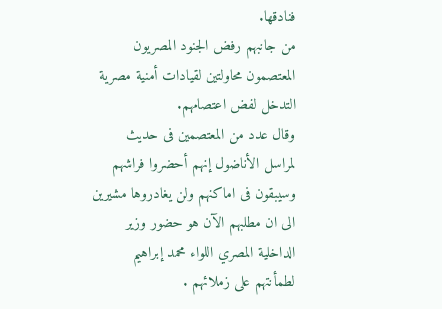فنادقها.
من جانبهم رفض الجنود المصريون المعتصمون محاولتين لقيادات أمنية مصرية التدخل لفض اعتصامهم.
وقال عدد من المعتصمين فى حديث لمراسل الأناضول إنهم أحضروا فراشهم وسيبقون فى اماكنهم ولن يغادروها مشيرين الى ان مطلبهم الآن هو حضور وزير الداخلية المصري اللواء محمد إبراهيم لطمأنتهم على زملائهم .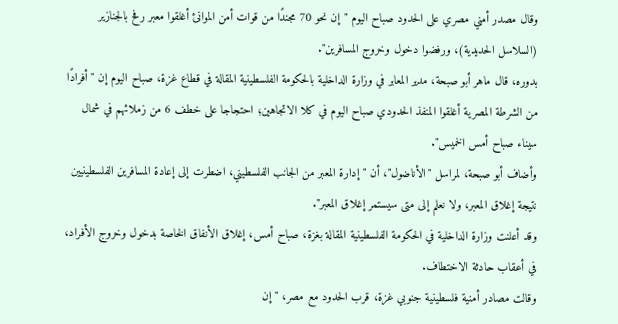وقال مصدر أمني مصري على الحدود صباح اليوم "إن نحو 70 مجندًا من قوات أمن الموانئ أغلقوا معبر رفح بالجنازير (السلاسل الحديدية)، ورفضوا دخول وخروج المسافرين".
بدوره، قال ماهر أبو صبحة، مدير المعابر في وزارة الداخلية بالحكومة الفلسطينية المقالة في قطاع غزة، صباح اليوم إن "أفرادًا من الشرطة المصرية أغلقوا المنفذ الحدودي صباح اليوم في كلا الاتجاهين؛ احتجاجا على خطف 6 من زملائهم في شمال سيناء صباح أمس الخميس".
وأضاف أبو صبحة، لمراسل "الأناضول"، أن "إدارة المعبر من الجانب الفلسطيني، اضطرت إلى إعادة المسافرين الفلسطينيين نتيجة إغلاق المعبر، ولا نعلم إلى متى سيستمر إغلاق المعبر".
وقد أعلنت وزارة الداخلية في الحكومة الفلسطينية المقالة بغزة، صباح أمس، إغلاق الأنفاق الخاصة بدخول وخروج الأفراد، في أعقاب حادثة الاختطاف.
وقالت مصادر أمنية فلسطينية جنوبي غزة، قرب الحدود مع مصر، "إن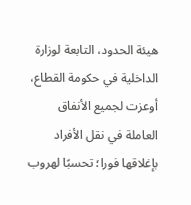هيئة الحدود، التابعة لوزارة الداخلية في حكومة القطاع، أوعزت لجميع الأنفاق العاملة في نقل الأفراد بإغلاقها فورا؛ تحسبًا لهروب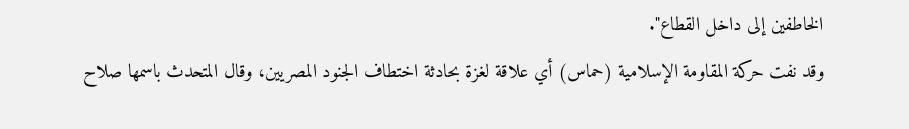الخاطفين إلى داخل القطاع".
وقد نفت حركة المقاومة الإسلامية (حماس) أي علاقة لغزة بحادثة اختطاف الجنود المصريين، وقال المتحدث باسمها صلاح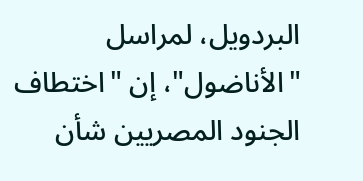البردويل، لمراسل "الأناضول"، إن "اختطاف الجنود المصريين شأن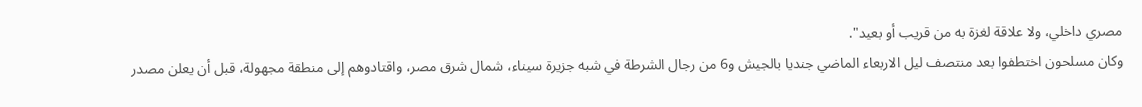مصري داخلي، ولا علاقة لغزة به من قريب أو بعيد".
وكان مسلحون اختطفوا بعد منتصف ليل الاربعاء الماضي جنديا بالجيش و6 من رجال الشرطة في شبه جزيرة سيناء، شمال شرق مصر، واقتادوهم إلى منطقة مجهولة، قبل أن يعلن مصدر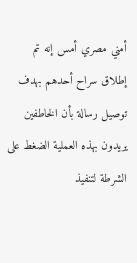أمني مصري أمس إنه تم إطلاق سراح أحدهم بهدف توصيل رسالة بأن الخاطفين يريدون بهذه العملية الضغط على الشرطة لتنفيذ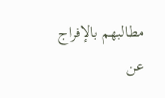مطالبهم بالإفراج عن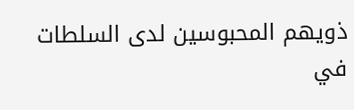ذويهم المحبوسين لدى السلطات في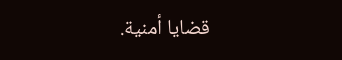قضايا أمنية.